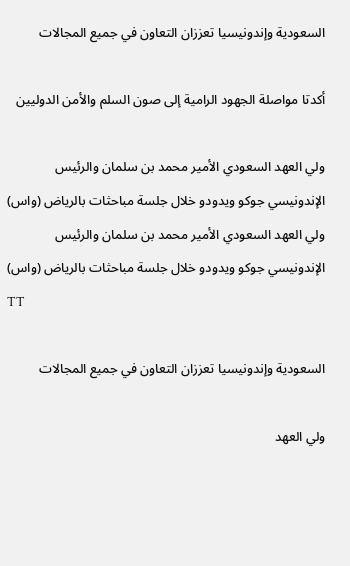السعودية وإندونيسيا تعززان التعاون في جميع المجالات

أكدتا مواصلة الجهود الرامية إلى صون السلم والأمن الدوليين

ولي العهد السعودي الأمير محمد بن سلمان والرئيس الإندونيسي جوكو ويدودو خلال جلسة مباحثات بالرياض (واس)
ولي العهد السعودي الأمير محمد بن سلمان والرئيس الإندونيسي جوكو ويدودو خلال جلسة مباحثات بالرياض (واس)
TT

السعودية وإندونيسيا تعززان التعاون في جميع المجالات

ولي العهد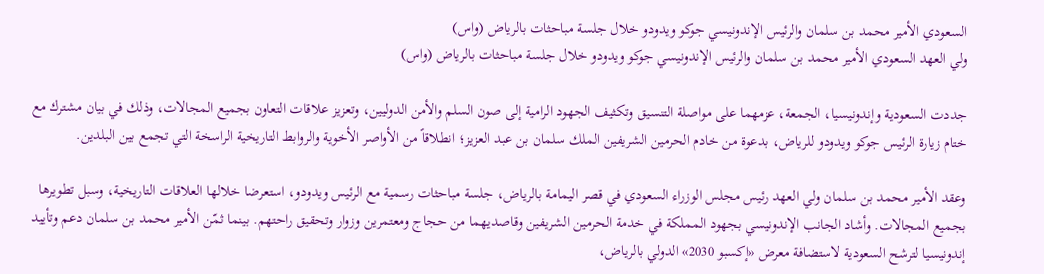السعودي الأمير محمد بن سلمان والرئيس الإندونيسي جوكو ويدودو خلال جلسة مباحثات بالرياض (واس)
ولي العهد السعودي الأمير محمد بن سلمان والرئيس الإندونيسي جوكو ويدودو خلال جلسة مباحثات بالرياض (واس)

جددت السعودية وإندونيسيا، الجمعة، عزمهما على مواصلة التنسيق وتكثيف الجهود الرامية إلى صون السلم والأمن الدوليين، وتعزيز علاقات التعاون بجميع المجالات، وذلك في بيان مشترك مع ختام زيارة الرئيس جوكو ويدودو للرياض، بدعوة من خادم الحرمين الشريفين الملك سلمان بن عبد العزيز؛ انطلاقاً من الأواصر الأخوية والروابط التاريخية الراسخة التي تجمع بين البلدين.

وعقد الأمير محمد بن سلمان ولي العهد رئيس مجلس الوزراء السعودي في قصر اليمامة بالرياض، جلسة مباحثات رسمية مع الرئيس ويدودو، استعرضا خلالها العلاقات التاريخية، وسبل تطويرها بجميع المجالات. وأشاد الجانب الإندونيسي بجهود المملكة في خدمة الحرمين الشريفين وقاصديهما من حجاج ومعتمرين وزوار وتحقيق راحتهم. بينما ثمّن الأمير محمد بن سلمان دعم وتأييد إندونيسيا لترشح السعودية لاستضافة معرض «إكسبو 2030» الدولي بالرياض،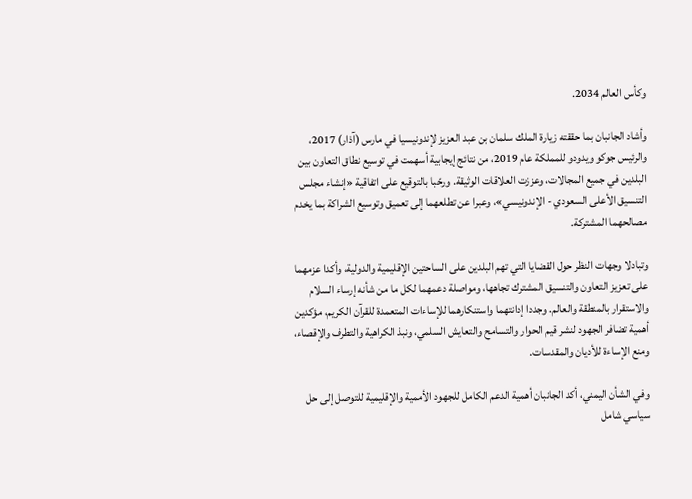وكأس العالم 2034.

وأشاد الجانبان بما حققته زيارة الملك سلمان بن عبد العزيز لإندونيسيا في مارس (آذار) 2017، والرئيس جوكو ويدودو للمملكة عام 2019، من نتائج إيجابية أسهمت في توسيع نطاق التعاون بين البلدين في جميع المجالات، وعززت العلاقات الوثيقة. ورحّبا بالتوقيع على اتفاقية «إنشاء مجلس التنسيق الأعلى السعودي - الإندونيسي»، وعبرا عن تطلعهما إلى تعميق وتوسيع الشراكة بما يخدم مصالحهما المشتركة.

وتبادلا وجهات النظر حول القضايا التي تهم البلدين على الساحتين الإقليمية والدولية، وأكدا عزمهما على تعزيز التعاون والتنسيق المشترك تجاهها، ومواصلة دعمهما لكل ما من شأنه إرساء السلام والاستقرار بالمنطقة والعالم. وجددا إدانتهما واستنكارهما للإساءات المتعمدة للقرآن الكريم، مؤكدين أهمية تضافر الجهود لنشر قيم الحوار والتسامح والتعايش السلمي، ونبذ الكراهية والتطرف والإقصاء، ومنع الإساءة للأديان والمقدسات.

وفي الشأن اليمني، أكد الجانبان أهمية الدعم الكامل للجهود الأممية والإقليمية للتوصل إلى حل سياسي شامل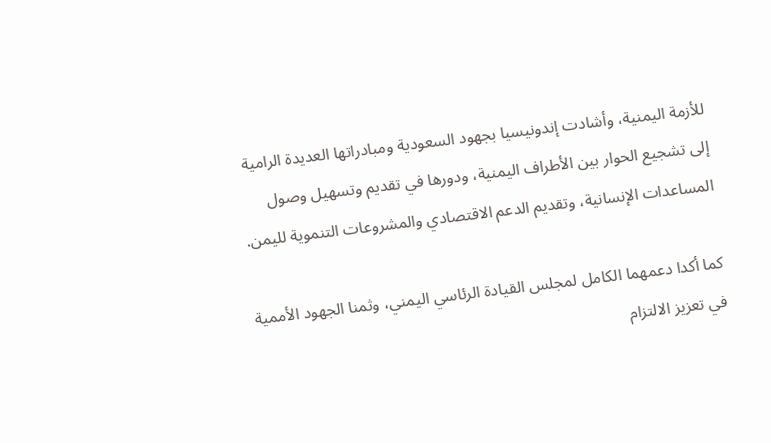للأزمة اليمنية، وأشادت إندونيسيا بجهود السعودية ومبادراتها العديدة الرامية إلى تشجيع الحوار بين الأطراف اليمنية، ودورها في تقديم وتسهيل وصول المساعدات الإنسانية، وتقديم الدعم الاقتصادي والمشروعات التنموية لليمن.

كما أكدا دعمهما الكامل لمجلس القيادة الرئاسي اليمني، وثمنا الجهود الأممية في تعزيز الالتزام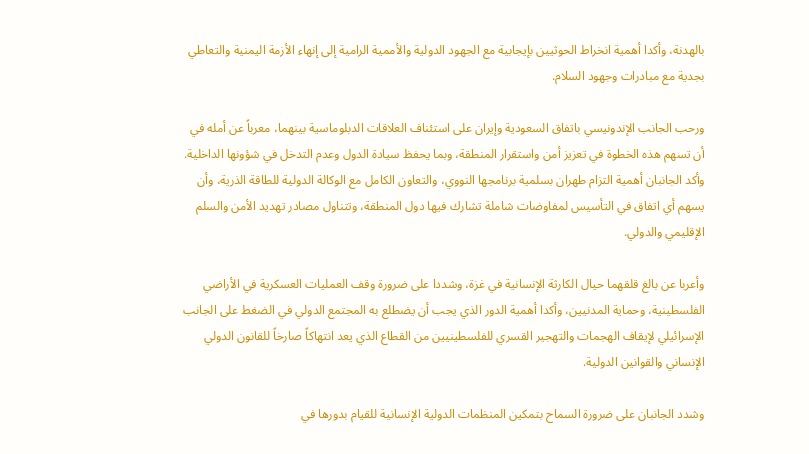بالهدنة، وأكدا أهمية انخراط الحوثيين بإيجابية مع الجهود الدولية والأممية الرامية إلى إنهاء الأزمة اليمنية والتعاطي بجدية مع مبادرات وجهود السلام.

ورحب الجانب الإندونيسي باتفاق السعودية وإيران على استئناف العلاقات الدبلوماسية بينهما، معرباً عن أمله في أن تسهم هذه الخطوة في تعزيز أمن واستقرار المنطقة، وبما يحفظ سيادة الدول وعدم التدخل في شؤونها الداخلية. وأكد الجانبان أهمية التزام طهران بسلمية برنامجها النووي، والتعاون الكامل مع الوكالة الدولية للطاقة الذرية، وأن يسهم أي اتفاق في التأسيس لمفاوضات شاملة تشارك فيها دول المنطقة، وتتناول مصادر تهديد الأمن والسلم الإقليمي والدولي.

وأعربا عن بالغ قلقهما حيال الكارثة الإنسانية في غزة، وشددا على ضرورة وقف العمليات العسكرية في الأراضي الفلسطينية، وحماية المدنيين، وأكدا أهمية الدور الذي يجب أن يضطلع به المجتمع الدولي في الضغط على الجانب الإسرائيلي لإيقاف الهجمات والتهجير القسري للفلسطينيين من القطاع الذي يعد انتهاكاً صارخاً للقانون الدولي الإنساني والقوانين الدولية.

وشدد الجانبان على ضرورة السماح بتمكين المنظمات الدولية الإنسانية للقيام بدورها في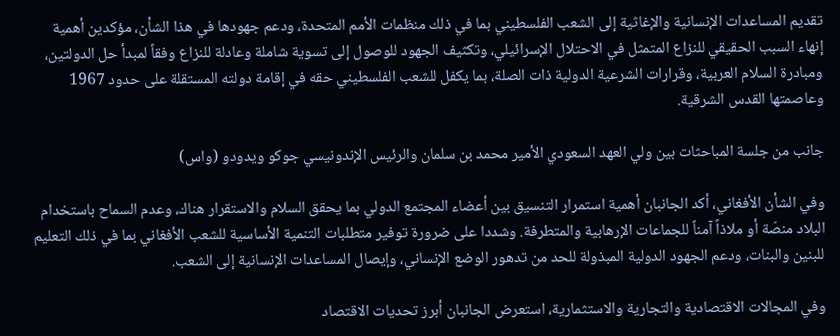تقديم المساعدات الإنسانية والإغاثية إلى الشعب الفلسطيني بما في ذلك منظمات الأمم المتحدة، ودعم جهودها في هذا الشأن، مؤكدين أهمية إنهاء السبب الحقيقي للنزاع المتمثل في الاحتلال الإسرائيلي، وتكثيف الجهود للوصول إلى تسوية شاملة وعادلة للنزاع وفقاً لمبدأ حل الدولتين، ومبادرة السلام العربية، وقرارات الشرعية الدولية ذات الصلة، بما يكفل للشعب الفلسطيني حقه في إقامة دولته المستقلة على حدود 1967 وعاصمتها القدس الشرقية.

جانب من جلسة المباحثات بين ولي العهد السعودي الأمير محمد بن سلمان والرئيس الإندونيسي جوكو ويدودو (واس)

وفي الشأن الأفغاني، أكد الجانبان أهمية استمرار التنسيق بين أعضاء المجتمع الدولي بما يحقق السلام والاستقرار هناك، وعدم السماح باستخدام البلاد منصّة أو ملاذاً آمناً للجماعات الإرهابية والمتطرفة. وشددا على ضرورة توفير متطلبات التنمية الأساسية للشعب الأفغاني بما في ذلك التعليم للبنين والبنات، ودعم الجهود الدولية المبذولة للحد من تدهور الوضع الإنساني، وإيصال المساعدات الإنسانية إلى الشعب.

وفي المجالات الاقتصادية والتجارية والاستثمارية، استعرض الجانبان أبرز تحديات الاقتصاد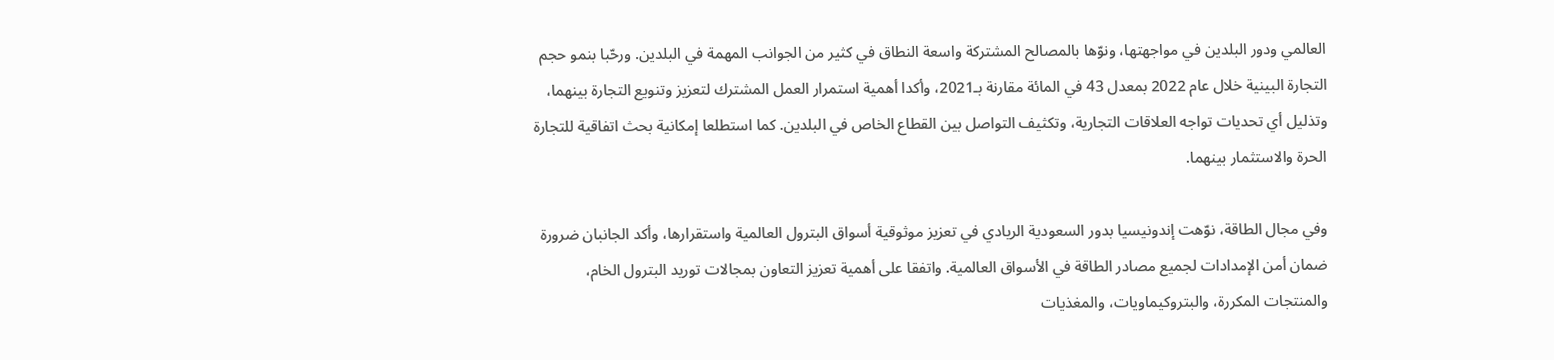العالمي ودور البلدين في مواجهتها، ونوّها بالمصالح المشتركة واسعة النطاق في كثير من الجوانب المهمة في البلدين. ورحّبا بنمو حجم التجارة البينية خلال عام 2022 بمعدل 43 في المائة مقارنة بـ2021، وأكدا أهمية استمرار العمل المشترك لتعزيز وتنويع التجارة بينهما، وتذليل أي تحديات تواجه العلاقات التجارية، وتكثيف التواصل بين القطاع الخاص في البلدين. كما استطلعا إمكانية بحث اتفاقية للتجارة الحرة والاستثمار بينهما.

وفي مجال الطاقة، نوّهت إندونيسيا بدور السعودية الريادي في تعزيز موثوقية أسواق البترول العالمية واستقرارها، وأكد الجانبان ضرورة ضمان أمن الإمدادات لجميع مصادر الطاقة في الأسواق العالمية. واتفقا على أهمية تعزيز التعاون بمجالات توريد البترول الخام، والمنتجات المكررة، والبتروكيماويات، والمغذيات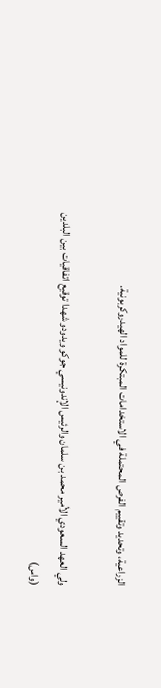الزراعية، وتحديد وتقييم الفرص المحتملة في الاستخدامات المبتكرة للمواد الهيدروكربونية.

ولي العهد السعودي الأمير محمد بن سلمان والرئيس الإندونيسي جوكو ويدودو شهدا توقيع اتفاقيات بين البلدين (واس)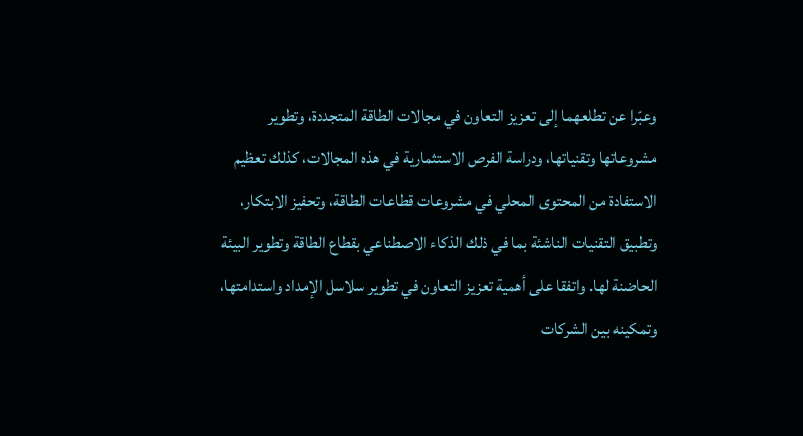وعبّرا عن تطلعهما إلى تعزيز التعاون في مجالات الطاقة المتجددة، وتطوير مشروعاتها وتقنياتها، ودراسة الفرص الاستثمارية في هذه المجالات، كذلك تعظيم الاستفادة من المحتوى المحلي في مشروعات قطاعات الطاقة، وتحفيز الابتكار، وتطبيق التقنيات الناشئة بما في ذلك الذكاء الاصطناعي بقطاع الطاقة وتطوير البيئة الحاضنة لها. واتفقا على أهمية تعزيز التعاون في تطوير سلاسل الإمداد واستدامتها، وتمكينه بين الشركات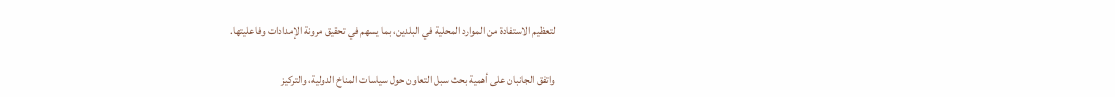لتعظيم الاستفادة من الموارد المحلية في البلدين، بما يسهم في تحقيق مرونة الإمدادات وفاعليتها.

واتفق الجانبان على أهمية بحث سبل التعاون حول سياسات المناخ الدولية، والتركيز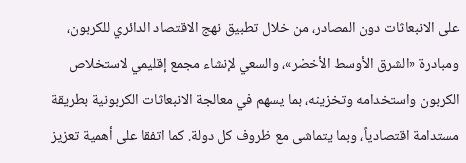على الانبعاثات دون المصادر، من خلال تطبيق نهج الاقتصاد الدائري للكربون، ومبادرة «الشرق الأوسط الأخضر»، والسعي لإنشاء مجمع إقليمي لاستخلاص الكربون واستخدامه وتخزينه، بما يسهم في معالجة الانبعاثات الكربونية بطريقة مستدامة اقتصادياً، وبما يتماشى مع ظروف كل دولة. كما اتفقا على أهمية تعزيز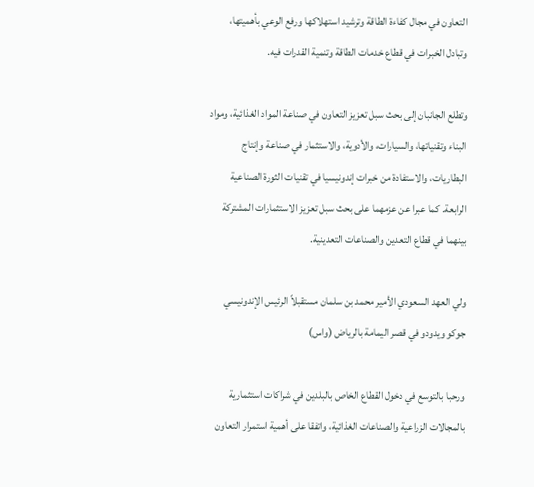التعاون في مجال كفاءة الطاقة وترشيد استهلاكها ورفع الوعي بأهميتها، وتبادل الخبرات في قطاع خدمات الطاقة وتنمية القدرات فيه.

وتطلع الجانبان إلى بحث سبل تعزيز التعاون في صناعة المواد الغذائية، ومواد البناء وتقنياتها، والسيارات، والأدوية، والاستثمار في صناعة وإنتاج البطاريات، والاستفادة من خبرات إندونيسيا في تقنيات الثورة الصناعية الرابعة. كما عبرا عن عزمهما على بحث سبل تعزيز الاستثمارات المشتركة بينهما في قطاع التعدين والصناعات التعدينية.

ولي العهد السعودي الأمير محمد بن سلمان مستقبلاً الرئيس الإندونيسي جوكو ويدودو في قصر اليمامة بالرياض (واس)

ورحبا بالتوسع في دخول القطاع الخاص بالبلدين في شراكات استثمارية بالمجالات الزراعية والصناعات الغذائية، واتفقا على أهمية استمرار التعاون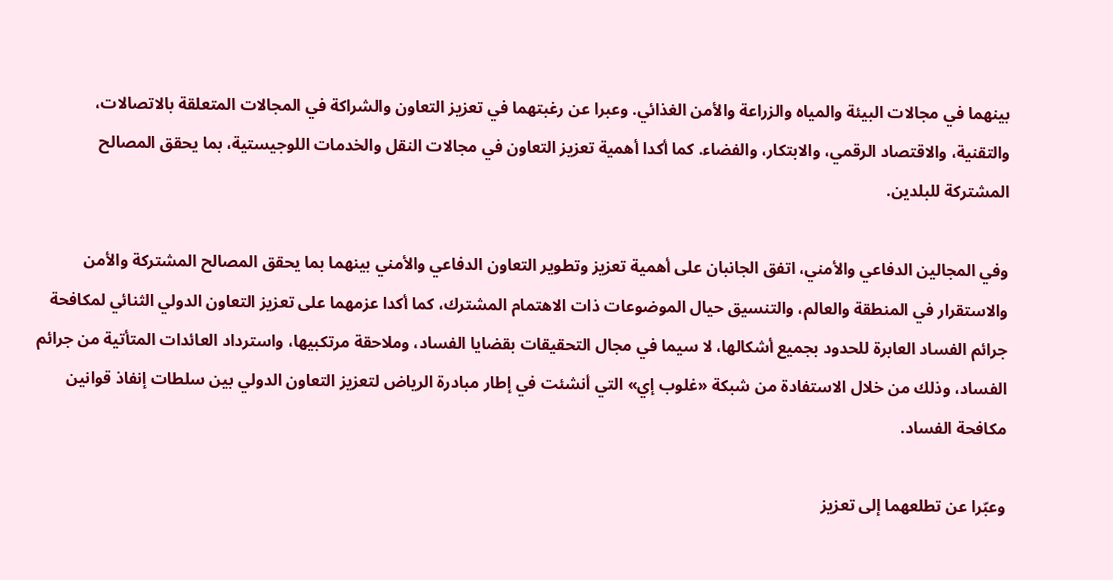بينهما في مجالات البيئة والمياه والزراعة والأمن الغذائي. وعبرا عن رغبتهما في تعزيز التعاون والشراكة في المجالات المتعلقة بالاتصالات، والتقنية، والاقتصاد الرقمي، والابتكار، والفضاء. كما أكدا أهمية تعزيز التعاون في مجالات النقل والخدمات اللوجيستية، بما يحقق المصالح المشتركة للبلدين.

وفي المجالين الدفاعي والأمني، اتفق الجانبان على أهمية تعزيز وتطوير التعاون الدفاعي والأمني بينهما بما يحقق المصالح المشتركة والأمن والاستقرار في المنطقة والعالم، والتنسيق حيال الموضوعات ذات الاهتمام المشترك، كما أكدا عزمهما على تعزيز التعاون الدولي الثنائي لمكافحة جرائم الفساد العابرة للحدود بجميع أشكالها، لا سيما في مجال التحقيقات بقضايا الفساد، وملاحقة مرتكبيها، واسترداد العائدات المتأتية من جرائم الفساد، وذلك من خلال الاستفادة من شبكة «غلوب إي» التي أنشئت في إطار مبادرة الرياض لتعزيز التعاون الدولي بين سلطات إنفاذ قوانين مكافحة الفساد.

وعبّرا عن تطلعهما إلى تعزيز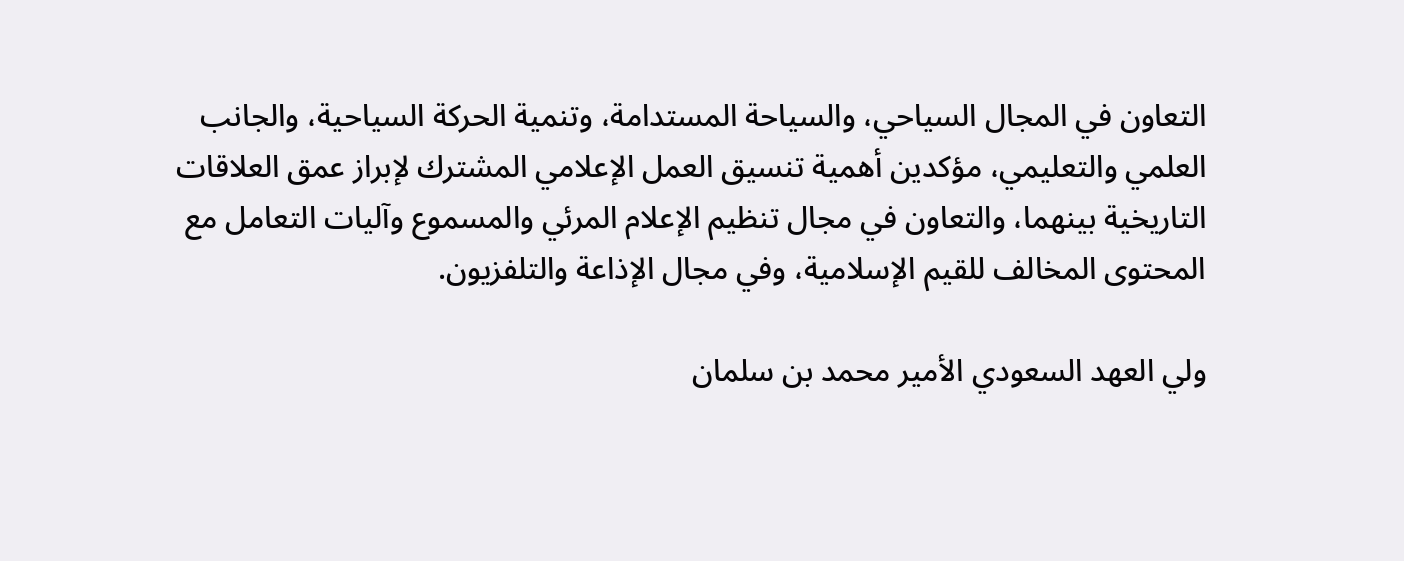التعاون في المجال السياحي، والسياحة المستدامة، وتنمية الحركة السياحية، والجانب العلمي والتعليمي، مؤكدين أهمية تنسيق العمل الإعلامي المشترك لإبراز عمق العلاقات التاريخية بينهما، والتعاون في مجال تنظيم الإعلام المرئي والمسموع وآليات التعامل مع المحتوى المخالف للقيم الإسلامية، وفي مجال الإذاعة والتلفزيون.

ولي العهد السعودي الأمير محمد بن سلمان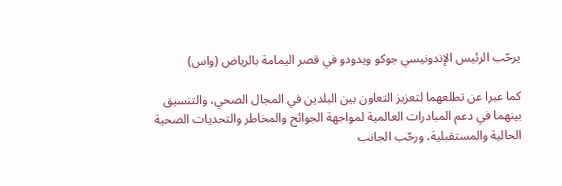يرحّب الرئيس الإندونيسي جوكو ويدودو في قصر اليمامة بالرياض (واس)

كما عبرا عن تطلعهما لتعزيز التعاون بين البلدين في المجال الصحي، والتنسيق بينهما في دعم المبادرات العالمية لمواجهة الجوائح والمخاطر والتحديات الصحية الحالية والمستقبلية، ورحّب الجانب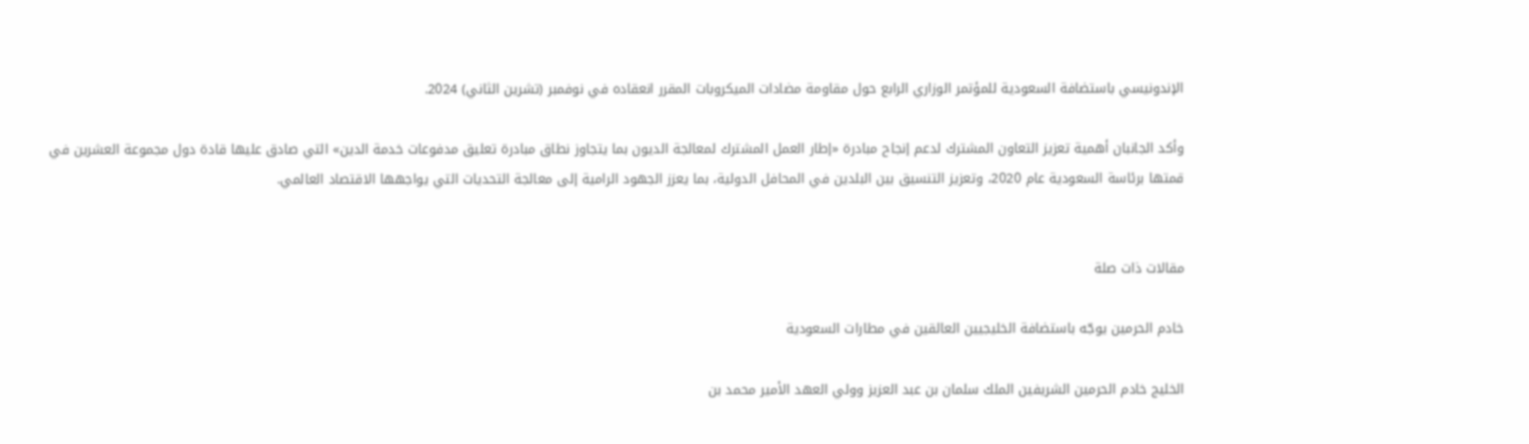الإندونيسي باستضافة السعودية للمؤتمر الوزاري الرابع حول مقاومة مضادات الميكروبات المقرر انعقاده في نوفمبر (تشرين الثاني) 2024.

وأكد الجانبان أهمية تعزيز التعاون المشترك لدعم إنجاح مبادرة «إطار العمل المشترك لمعالجة الديون بما يتجاوز نطاق مبادرة تعليق مدفوعات خدمة الدين» التي صادق عليها قادة دول مجموعة العشرين في قمتها برئاسة السعودية عام 2020، وتعزيز التنسيق بين البلدين في المحافل الدولية، بما يعزز الجهود الرامية إلى معالجة التحديات التي يواجهها الاقتصاد العالمي.


مقالات ذات صلة

خادم الحرمين يوجّه باستضافة الخليجيين العالقين في مطارات السعودية

الخليج خادم الحرمين الشريفين الملك سلمان بن عبد العزيز وولي العهد الأمير محمد بن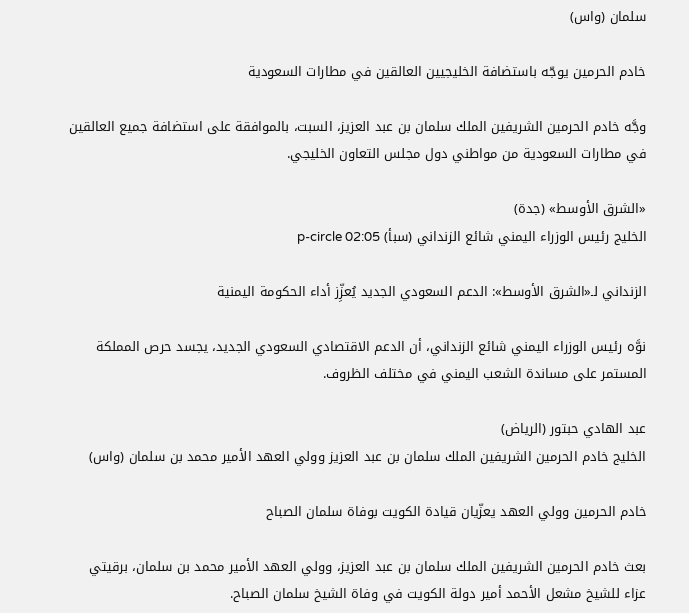سلمان (واس)

خادم الحرمين يوجّه باستضافة الخليجيين العالقين في مطارات السعودية

وجَّه خادم الحرمين الشريفين الملك سلمان بن عبد العزيز، السبت، بالموافقة على استضافة جميع العالقين في مطارات السعودية من مواطني دول مجلس التعاون الخليجي.

«الشرق الأوسط» (جدة)
الخليج رئيس الوزراء اليمني شائع الزنداني (سبأ) p-circle 02:05

الزنداني لـ«الشرق الأوسط»: الدعم السعودي الجديد يُعزِّز أداء الحكومة اليمنية

نوَّه رئيس الوزراء اليمني شائع الزنداني، أن الدعم الاقتصادي السعودي الجديد، يجسد حرص المملكة المستمر على مساندة الشعب اليمني في مختلف الظروف.

عبد الهادي حبتور (الرياض)
الخليج خادم الحرمين الشريفين الملك سلمان بن عبد العزيز وولي العهد الأمير محمد بن سلمان (واس)

خادم الحرمين وولي العهد يعزّيان قيادة الكويت بوفاة سلمان الصباح

بعث خادم الحرمين الشريفين الملك سلمان بن عبد العزيز، وولي العهد الأمير محمد بن سلمان، برقيتي عزاء للشيخ مشعل الأحمد أمير دولة الكويت في وفاة الشيخ سلمان الصباح.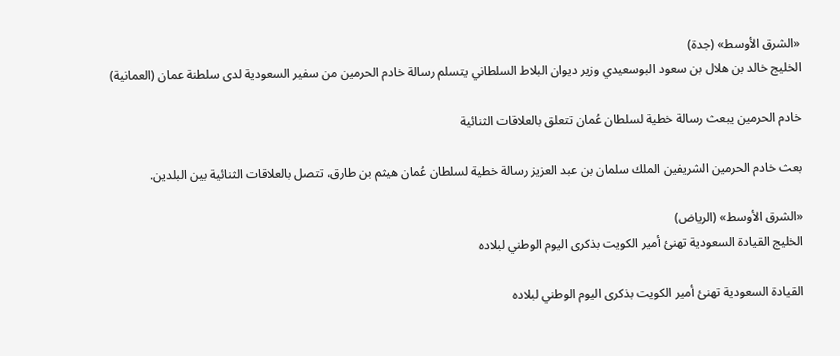«الشرق الأوسط» (جدة)
الخليج خالد بن هلال بن سعود البوسعيدي وزير ديوان البلاط السلطاني يتسلم رسالة خادم الحرمين من سفير السعودية لدى سلطنة عمان (العمانية)

خادم الحرمين يبعث رسالة خطية لسلطان عُمان تتعلق بالعلاقات الثنائية

بعث خادم الحرمين الشريفين الملك سلمان بن عبد العزيز رسالة خطية لسلطان عُمان هيثم بن طارق، تتصل بالعلاقات الثنائية بين البلدين.

«الشرق الأوسط» (الرياض)
الخليج القيادة السعودية تهنئ أمير الكويت بذكرى اليوم الوطني لبلاده

القيادة السعودية تهنئ أمير الكويت بذكرى اليوم الوطني لبلاده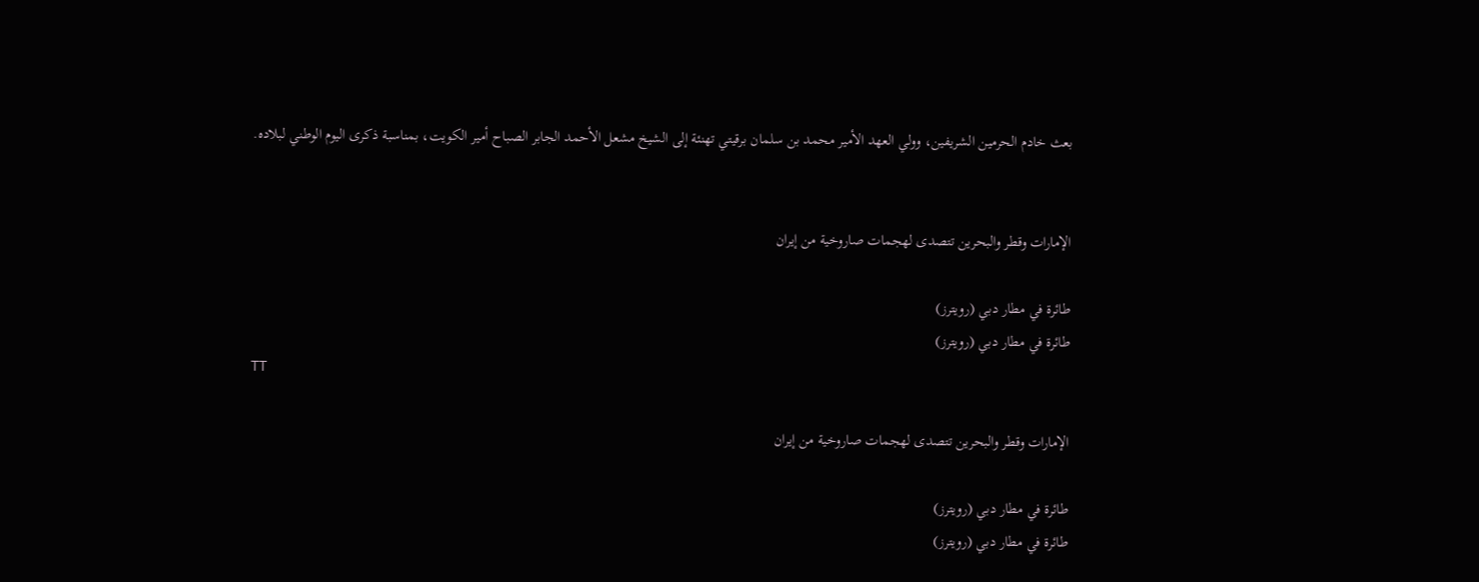بعث خادم الحرمين الشريفين، وولي العهد الأمير محمد بن سلمان برقيتي تهنئة إلى الشيخ مشعل الأحمد الجابر الصباح أمير الكويت، بمناسبة ذكرى اليوم الوطني لبلاده.


الإمارات وقطر والبحرين تتصدى لهجمات صاروخية من إيران

طائرة في مطار دبي (رويترز)
طائرة في مطار دبي (رويترز)
TT

الإمارات وقطر والبحرين تتصدى لهجمات صاروخية من إيران

طائرة في مطار دبي (رويترز)
طائرة في مطار دبي (رويترز)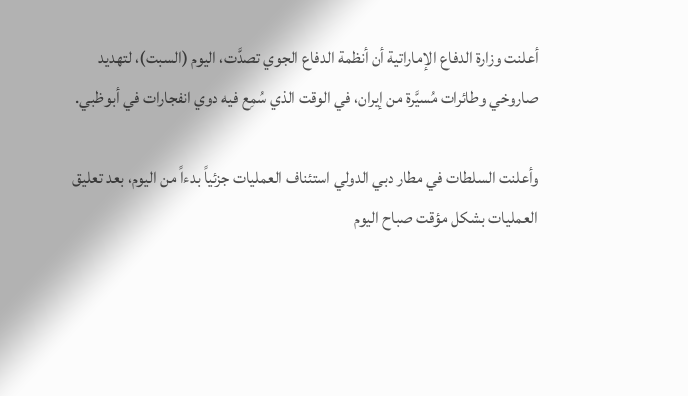أعلنت وزارة الدفاع الإماراتية أن أنظمة الدفاع الجوي تصدَّت، اليوم (السبت)، لتهديد صاروخي وطائرات مُسيَّرة من إيران، في الوقت الذي سُمِع فيه دوي انفجارات في أبوظبي.

وأعلنت السلطات في مطار دبي الدولي استئناف العمليات جزئياً بدءاً من اليوم، بعد تعليق العمليات بشكل مؤقت صباح اليوم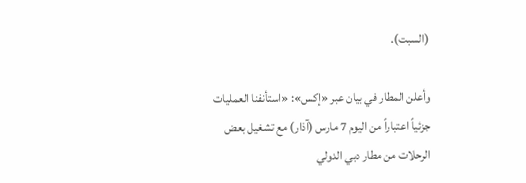(السبت).

وأعلن المطار في بيان عبر «إكس»: «استأنفنا العمليات جزئياً اعتباراً من اليوم 7 مارس (آذار) مع تشغيل بعض الرحلات من مطار دبي الدولي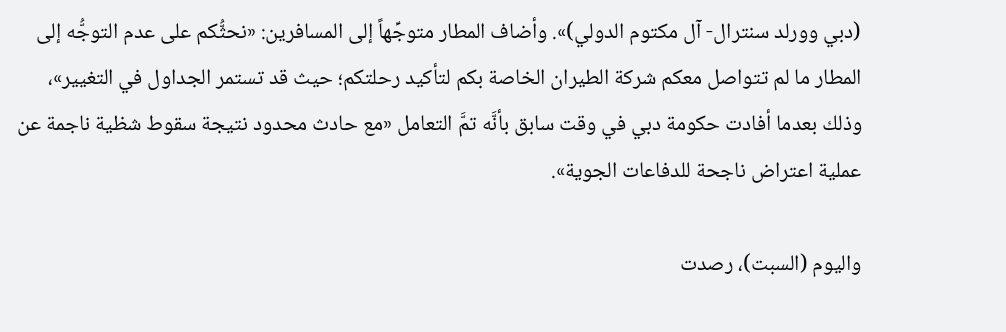(دبي وورلد سنترال- آل مكتوم الدولي)». وأضاف المطار متوجِّهاً إلى المسافرين: «نحثُّكم على عدم التوجُّه إلى المطار ما لم تتواصل معكم شركة الطيران الخاصة بكم لتأكيد رحلتكم؛ حيث قد تستمر الجداول في التغيير»، وذلك بعدما أفادت حكومة دبي في وقت سابق بأنَّه تمَّ التعامل «مع حادث محدود نتيجة سقوط شظية ناجمة عن عملية اعتراض ناجحة للدفاعات الجوية».

واليوم (السبت)، رصدت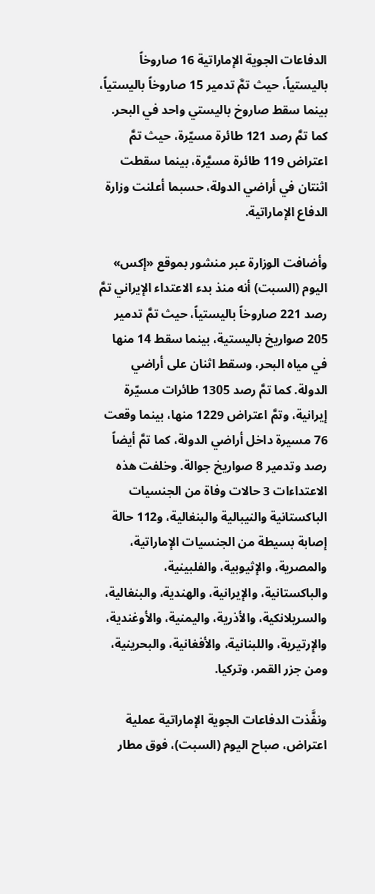الدفاعات الجوية الإماراتية 16 صاروخاً باليستياً، حيث تمَّ تدمير 15 صاروخاً باليستياً، بينما سقط صاروخ باليستي واحد في البحر. كما تمَّ رصد 121 طائرة مسيّرة، حيث تمَّ اعتراض 119 طائرة مسيَّرة، بينما سقطت اثنتان في أراضي الدولة، حسبما أعلنت وزارة الدفاع الإماراتية.

وأضافت الوزارة عبر منشور بموقع «إكس» اليوم (السبت) أنه منذ بدء الاعتداء الإيراني تمَّ رصد 221 صاروخاً باليستياً، حيث تمَّ تدمير 205 صواريخ باليستية، بينما سقط 14 منها في مياه البحر، وسقط اثنان على أراضي الدولة. كما تمَّ رصد 1305 طائرات مسيّرة إيرانية، وتمَّ اعتراض 1229 منها، بينما وقعت 76 مسيرة داخل أراضي الدولة، كما تمَّ أيضاً رصد وتدمير 8 صواريخ جوالة. وخلفت هذه الاعتداءات 3 حالات وفاة من الجنسيات الباكستانية والنيبالية والبنغالية، و112 حالة إصابة بسيطة من الجنسيات الإماراتية، والمصرية، والإثيوبية، والفلبينية، والباكستانية، والإيرانية، والهندية، والبنغالية، والسريلانكية، والأذرية، واليمنية، والأوغندية، والإرتيرية، واللبنانية، والأفغانية، والبحرينية، ومن جزر القمر، وتركيا.

ونفَّذت الدفاعات الجوية الإماراتية عملية اعتراض، صباح اليوم (السبت)، فوق مطار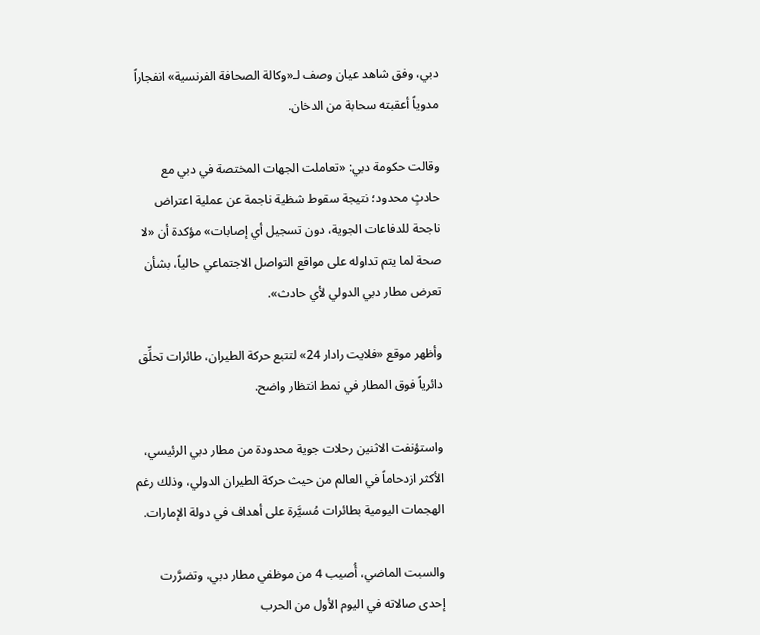دبي، وفق شاهد عيان وصف لـ«وكالة الصحافة الفرنسية» انفجاراً مدوياً أعقبته سحابة من الدخان.

وقالت حكومة دبي: «تعاملت الجهات المختصة في دبي مع حادثٍ محدود؛ نتيجة سقوط شظية ناجمة عن عملية اعتراض ناجحة للدفاعات الجوية، دون تسجيل أي إصابات» مؤكدة أن «لا صحة لما يتم تداوله على مواقع التواصل الاجتماعي حالياً، بشأن تعرض مطار دبي الدولي لأي حادث».

وأظهر موقع «فلايت رادار 24» لتتبع حركة الطيران، طائرات تحلِّق دائرياً فوق المطار في نمط انتظار واضح.

واستؤنفت الاثنين رحلات جوية محدودة من مطار دبي الرئيسي، الأكثر ازدحاماً في العالم من حيث حركة الطيران الدولي، وذلك رغم الهجمات اليومية بطائرات مُسيَّرة على أهداف في دولة الإمارات.

والسبت الماضي، أُصيب 4 من موظفي مطار دبي، وتضرَّرت إحدى صالاته في اليوم الأول من الحرب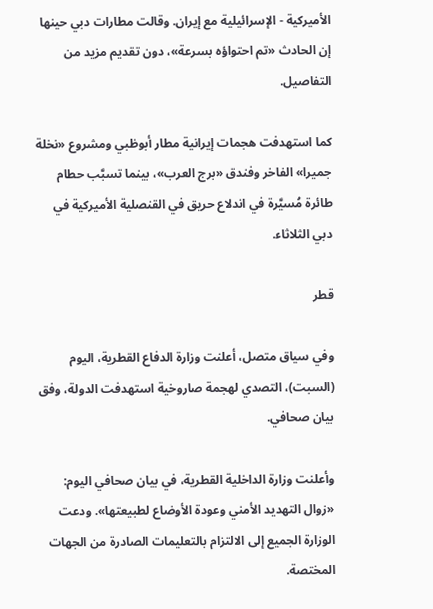الأميركية - الإسرائيلية مع إيران. وقالت مطارات دبي حينها إن الحادث «تم احتواؤه بسرعة»، دون تقديم مزيد من التفاصيل.

كما استهدفت هجمات إيرانية مطار أبوظبي ومشروع «نخلة جميرا» الفاخر وفندق «برج العرب»، بينما تسبَّب حطام طائرة مُسيَّرة في اندلاع حريق في القنصلية الأميركية في دبي الثلاثاء.

قطر

وفي سياق متصل، أعلنت وزارة الدفاع القطرية، اليوم (السبت)، التصدي لهجمة صاروخية استهدفت الدولة، وفق بيان صحافي.

وأعلنت وزارة الداخلية القطرية، في بيان صحافي اليوم: «زوال التهديد الأمني وعودة الأوضاع لطبيعتها». ودعت الوزارة الجميع إلى الالتزام بالتعليمات الصادرة من الجهات المختصة.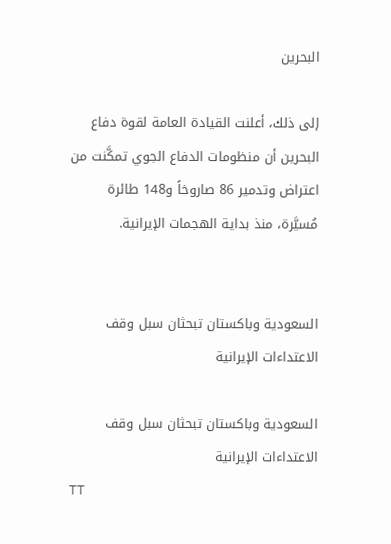البحرين

إلى ذلك، أعلنت القيادة العامة لقوة دفاع البحرين أن منظومات الدفاع الجوي تمكَّنت من اعتراض وتدمير 86 صاروخاً و148 طائرة مُسيَّرة، منذ بداية الهجمات الإيرانية.


السعودية وباكستان تبحثان سبل وقف الاعتداءات الإيرانية

السعودية وباكستان تبحثان سبل وقف الاعتداءات الإيرانية
TT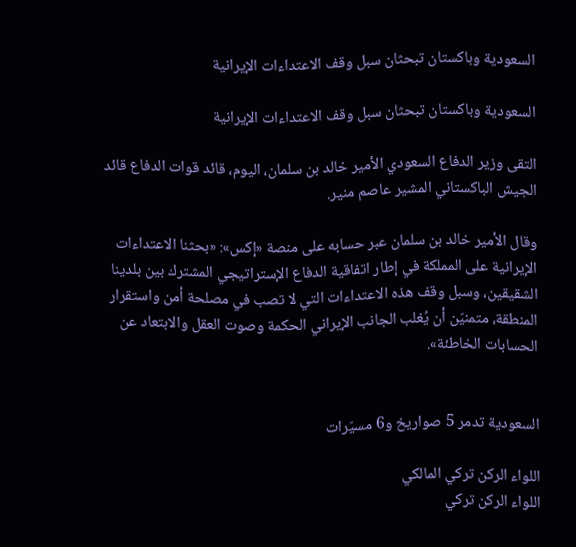السعودية وباكستان تبحثان سبل وقف الاعتداءات الإيرانية

السعودية وباكستان تبحثان سبل وقف الاعتداءات الإيرانية

التقى وزير الدفاع السعودي الأمير خالد بن سلمان، اليوم، قائد قوات الدفاع قائد الجيش الباكستاني المشير عاصم منير.

وقال الأمير خالد بن سلمان عبر حسابه على منصة «إكس»: «بحثنا الاعتداءات الإيرانية على المملكة في إطار اتفاقية الدفاع الإستراتيجي المشترك بين بلدينا الشقيقين، وسبل وقف هذه الاعتداءات التي لا تصب في مصلحة أمن واستقرار المنطقة، متمنيّن أن يُغلب الجانب الإيراني الحكمة وصوت العقل والابتعاد عن الحسابات الخاطئة».


السعودية تدمر 5 صواريخ و6 مسيّرات

اللواء الركن تركي المالكي
اللواء الركن تركي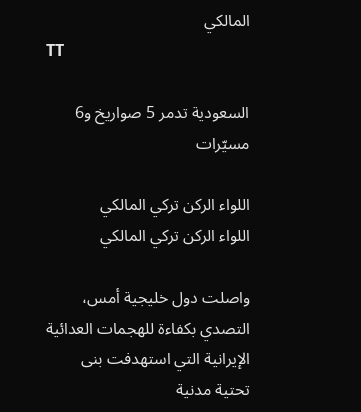المالكي
TT

السعودية تدمر 5 صواريخ و6 مسيّرات

اللواء الركن تركي المالكي
اللواء الركن تركي المالكي

واصلت دول خليجية أمس، التصدي بكفاءة للهجمات العدائية الإيرانية التي استهدفت بنى تحتية مدنية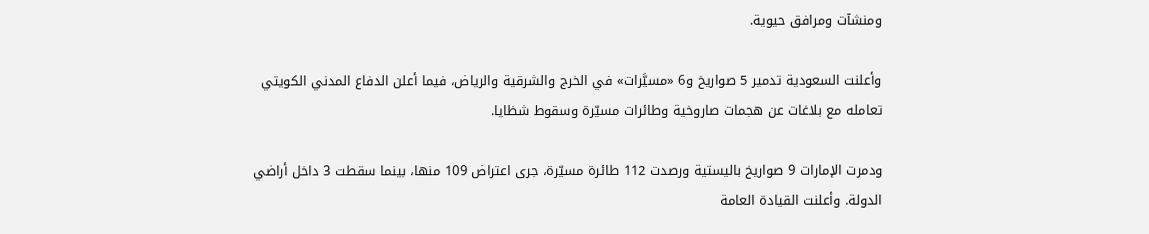ومنشآت ومرافق حيوية.

وأعلنت السعودية تدمير 5 صواريخ و6 «مسيَّرات» في الخرج والشرقية والرياض، فيما أعلن الدفاع المدني الكويتي تعامله مع بلاغات عن هجمات صاروخية وطائرات مسيّرة وسقوط شظايا.

ودمرت الإمارات 9 صواريخ باليستية ورصدت 112 طائرة مسيّرة، جرى اعتراض 109 منها، بينما سقطت 3 داخل أراضي الدولة. وأعلنت القيادة العامة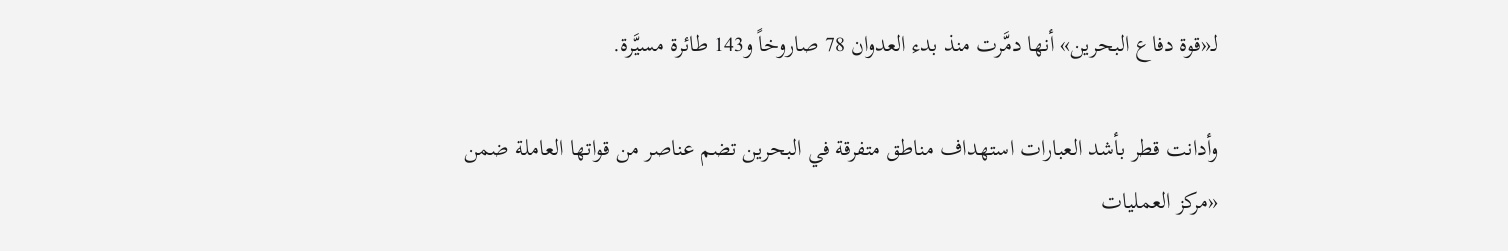لـ«قوة دفاع البحرين» أنها دمَّرت منذ بدء العدوان 78 صاروخاً و143 طائرة مسيَّرة.

وأدانت قطر بأشد العبارات استهداف مناطق متفرقة في البحرين تضم عناصر من قواتها العاملة ضمن «مركز العمليات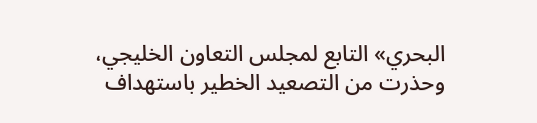البحري» التابع لمجلس التعاون الخليجي، وحذرت من التصعيد الخطير باستهداف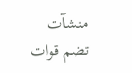منشآت تضم قوات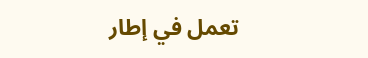تعمل في إطار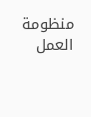منظومة العمل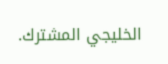الخليجي المشترك.